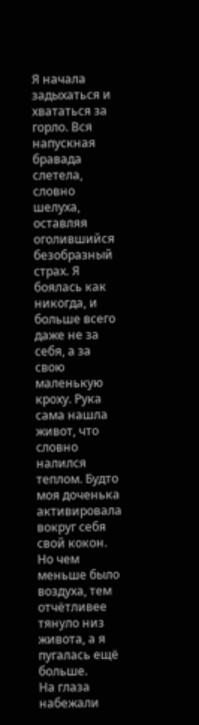Я начала задыхаться и хвататься за горло. Вся напускная бравада слетела, словно шелуха, оставляя оголившийся безобразный страх. Я боялась как никогда, и больше всего даже не за себя, а за свою маленькую кроху. Рука сама нашла живот, что словно налился теплом. Будто моя доченька активировала вокруг себя свой кокон.
Но чем меньше было воздуха, тем отчётливее тянуло низ живота, а я пугалась ещё больше.
На глаза набежали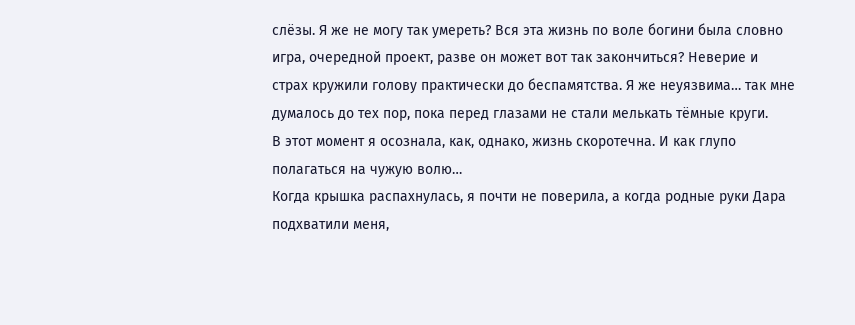слёзы. Я же не могу так умереть? Вся эта жизнь по воле богини была словно игра, очередной проект, разве он может вот так закончиться? Неверие и страх кружили голову практически до беспамятства. Я же неуязвима… так мне думалось до тех пор, пока перед глазами не стали мелькать тёмные круги.
В этот момент я осознала, как, однако, жизнь скоротечна. И как глупо полагаться на чужую волю…
Когда крышка распахнулась, я почти не поверила, а когда родные руки Дара подхватили меня,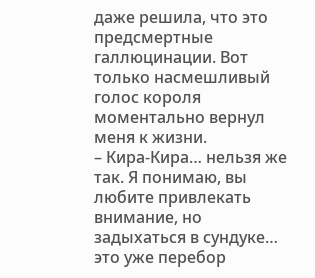даже решила, что это предсмертные галлюцинации. Вот только насмешливый голос короля моментально вернул меня к жизни.
– Кира-Кира… нельзя же так. Я понимаю, вы любите привлекать внимание, но задыхаться в сундуке… это уже перебор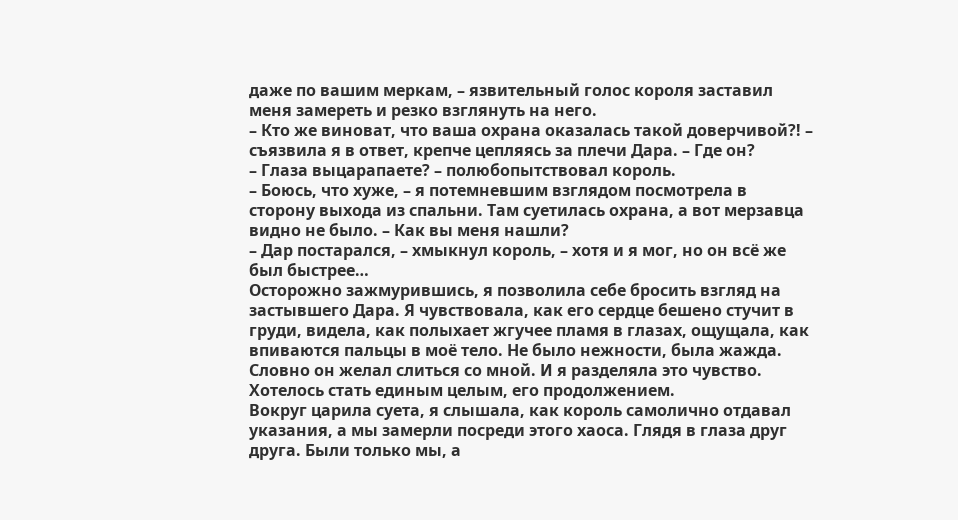даже по вашим меркам, – язвительный голос короля заставил меня замереть и резко взглянуть на него.
– Кто же виноват, что ваша охрана оказалась такой доверчивой?! – съязвила я в ответ, крепче цепляясь за плечи Дара. – Где он?
– Глаза выцарапаете? – полюбопытствовал король.
– Боюсь, что хуже, – я потемневшим взглядом посмотрела в сторону выхода из спальни. Там суетилась охрана, а вот мерзавца видно не было. – Как вы меня нашли?
– Дар постарался, – хмыкнул король, – хотя и я мог, но он всё же был быстрее…
Осторожно зажмурившись, я позволила себе бросить взгляд на застывшего Дара. Я чувствовала, как его сердце бешено стучит в груди, видела, как полыхает жгучее пламя в глазах, ощущала, как впиваются пальцы в моё тело. Не было нежности, была жажда. Словно он желал слиться со мной. И я разделяла это чувство. Хотелось стать единым целым, его продолжением.
Вокруг царила суета, я слышала, как король самолично отдавал указания, а мы замерли посреди этого хаоса. Глядя в глаза друг друга. Были только мы, а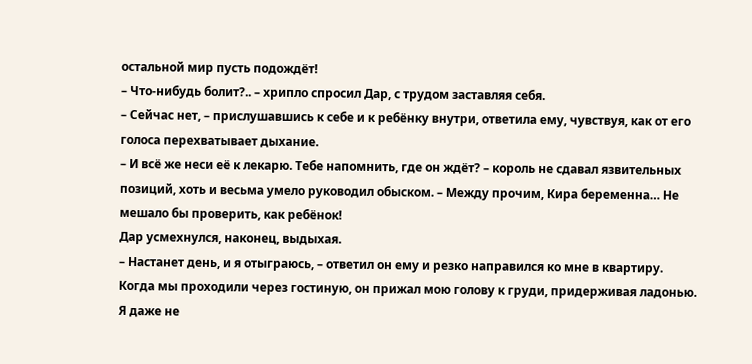остальной мир пусть подождёт!
– Что-нибудь болит?.. – хрипло спросил Дар, с трудом заставляя себя.
– Сейчас нет, – прислушавшись к себе и к ребёнку внутри, ответила ему, чувствуя, как от его голоса перехватывает дыхание.
– И всё же неси её к лекарю. Тебе напомнить, где он ждёт? – король не сдавал язвительных позиций, хоть и весьма умело руководил обыском. – Между прочим, Кира беременна… Не мешало бы проверить, как ребёнок!
Дар усмехнулся, наконец, выдыхая.
– Настанет день, и я отыграюсь, – ответил он ему и резко направился ко мне в квартиру.
Когда мы проходили через гостиную, он прижал мою голову к груди, придерживая ладонью.
Я даже не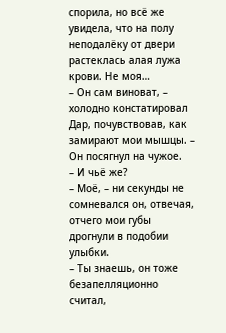спорила, но всё же увидела, что на полу неподалёку от двери растеклась алая лужа крови. Не моя…
– Он сам виноват, – холодно констатировал Дар, почувствовав, как замирают мои мышцы. – Он посягнул на чужое.
– И чьё же?
– Моё, – ни секунды не сомневался он, отвечая, отчего мои губы дрогнули в подобии улыбки.
– Ты знаешь, он тоже безапелляционно считал,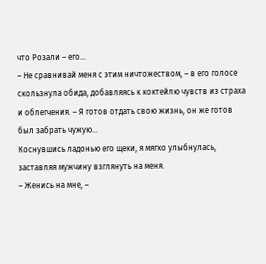что Розали – его…
– Не сравнивай меня с этим ничтожеством, – в его голосе скользнула обида, добавляясь к коктейлю чувств из страха и облегчения. – Я готов отдать свою жизнь, он же готов был забрать чужую…
Коснувшись ладонью его щеки, я мягко улыбнулась, заставляя мужчину взглянуть на меня.
– Женись на мне, –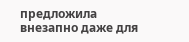предложила внезапно даже для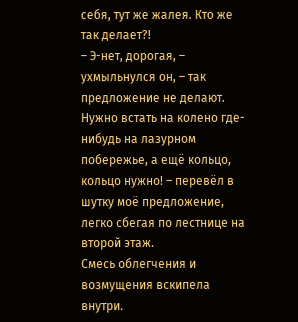себя, тут же жалея. Кто же так делает?!
– Э-нет, дорогая, – ухмыльнулся он, – так предложение не делают. Нужно встать на колено где-нибудь на лазурном побережье, а ещё кольцо, кольцо нужно! – перевёл в шутку моё предложение, легко сбегая по лестнице на второй этаж.
Смесь облегчения и возмущения вскипела внутри.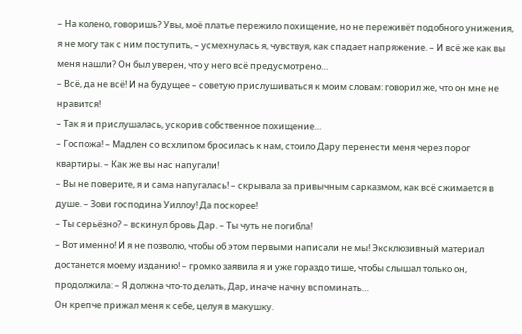– На колено, говоришь? Увы, моё платье пережило похищение, но не переживёт подобного унижения, я не могу так с ним поступить, – усмехнулась я, чувствуя, как спадает напряжение. – И всё же как вы меня нашли? Он был уверен, что у него всё предусмотрено…
– Всё, да не всё! И на будущее – советую прислушиваться к моим словам: говорил же, что он мне не нравится!
– Так я и прислушалась, ускорив собственное похищение…
– Госпожа! – Мадлен со всхлипом бросилась к нам, стоило Дару перенести меня через порог квартиры. – Как же вы нас напугали!
– Вы не поверите, я и сама напугалась! – скрывала за привычным сарказмом, как всё сжимается в душе. – Зови господина Уиллоу! Да поскорее!
– Ты серьёзно? – вскинул бровь Дар. – Ты чуть не погибла!
– Вот именно! И я не позволю, чтобы об этом первыми написали не мы! Эксклюзивный материал достанется моему изданию! – громко заявила я и уже гораздо тише, чтобы слышал только он, продолжила: – Я должна что-то делать, Дар, иначе начну вспоминать…
Он крепче прижал меня к себе, целуя в макушку.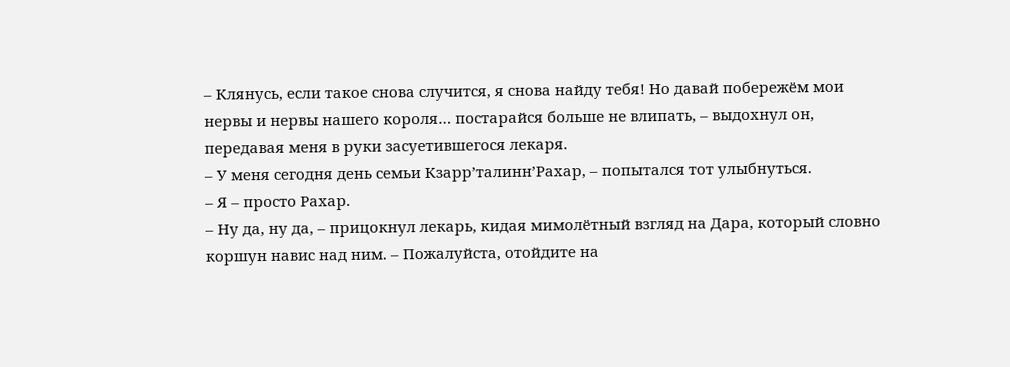– Клянусь, если такое снова случится, я снова найду тебя! Но давай побережём мои нервы и нервы нашего короля… постарайся больше не влипать, – выдохнул он, передавая меня в руки засуетившегося лекаря.
– У меня сегодня день семьи Кзарр’талинн’Рахар, – попытался тот улыбнуться.
– Я – просто Рахар.
– Ну да, ну да, – прицокнул лекарь, кидая мимолётный взгляд на Дара, который словно коршун навис над ним. – Пожалуйста, отойдите на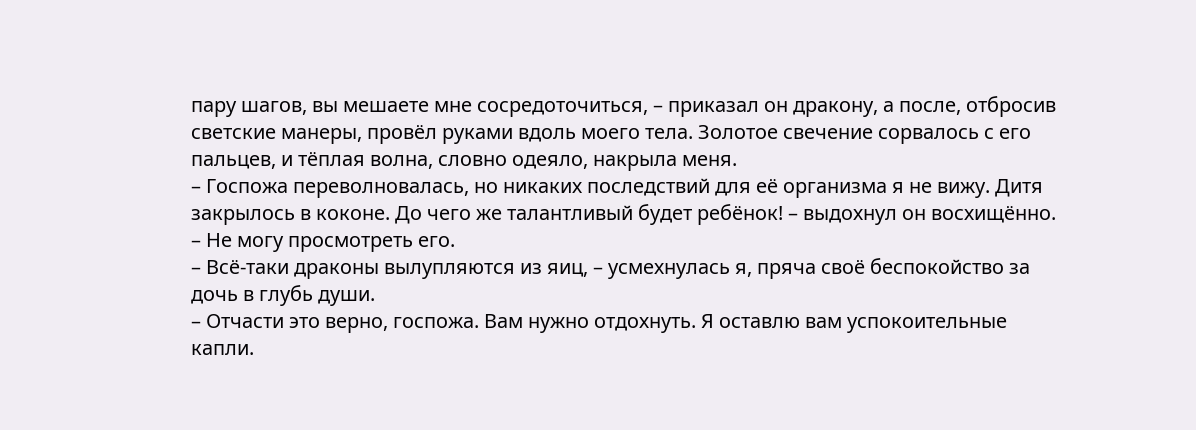пару шагов, вы мешаете мне сосредоточиться, – приказал он дракону, а после, отбросив светские манеры, провёл руками вдоль моего тела. Золотое свечение сорвалось с его пальцев, и тёплая волна, словно одеяло, накрыла меня.
– Госпожа переволновалась, но никаких последствий для её организма я не вижу. Дитя закрылось в коконе. До чего же талантливый будет ребёнок! – выдохнул он восхищённо. – Не могу просмотреть его.
– Всё-таки драконы вылупляются из яиц, – усмехнулась я, пряча своё беспокойство за дочь в глубь души.
– Отчасти это верно, госпожа. Вам нужно отдохнуть. Я оставлю вам успокоительные капли.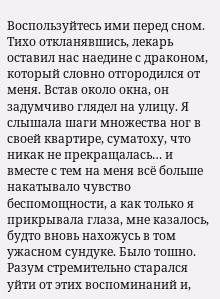Воспользуйтесь ими перед сном.
Тихо откланявшись, лекарь оставил нас наедине с драконом, который словно отгородился от меня. Встав около окна, он задумчиво глядел на улицу. Я слышала шаги множества ног в своей квартире, суматоху, что никак не прекращалась… и вместе с тем на меня всё больше накатывало чувство беспомощности, а как только я прикрывала глаза, мне казалось, будто вновь нахожусь в том ужасном сундуке. Было тошно.
Разум стремительно старался уйти от этих воспоминаний и,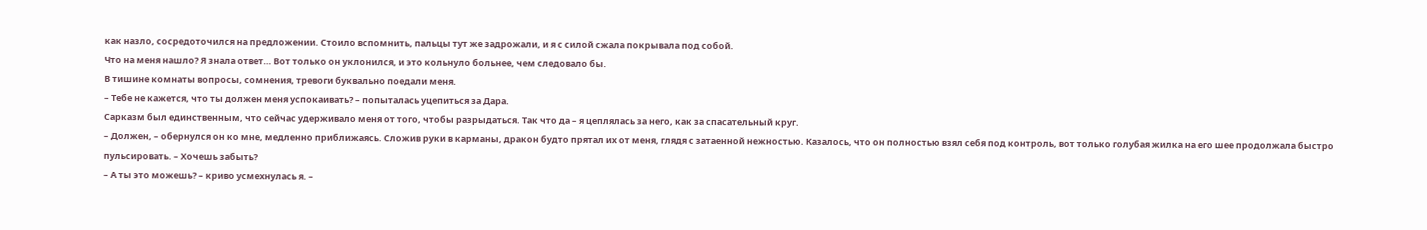как назло, сосредоточился на предложении. Стоило вспомнить, пальцы тут же задрожали, и я с силой сжала покрывала под собой.
Что на меня нашло? Я знала ответ… Вот только он уклонился, и это кольнуло больнее, чем следовало бы.
В тишине комнаты вопросы, сомнения, тревоги буквально поедали меня.
– Тебе не кажется, что ты должен меня успокаивать? – попыталась уцепиться за Дара.
Сарказм был единственным, что сейчас удерживало меня от того, чтобы разрыдаться. Так что да – я цеплялась за него, как за спасательный круг.
– Должен, – обернулся он ко мне, медленно приближаясь. Сложив руки в карманы, дракон будто прятал их от меня, глядя с затаенной нежностью. Казалось, что он полностью взял себя под контроль, вот только голубая жилка на его шее продолжала быстро пульсировать. – Хочешь забыть?
– А ты это можешь? – криво усмехнулась я. –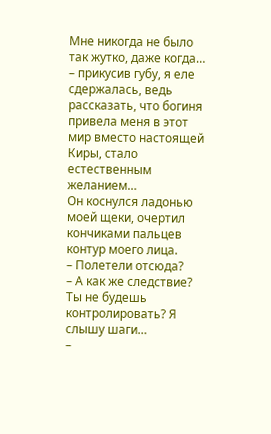Мне никогда не было так жутко, даже когда… – прикусив губу, я еле сдержалась, ведь рассказать, что богиня привела меня в этот мир вместо настоящей Киры, стало естественным желанием…
Он коснулся ладонью моей щеки, очертил кончиками пальцев контур моего лица.
– Полетели отсюда?
– А как же следствие? Ты не будешь контролировать? Я слышу шаги…
–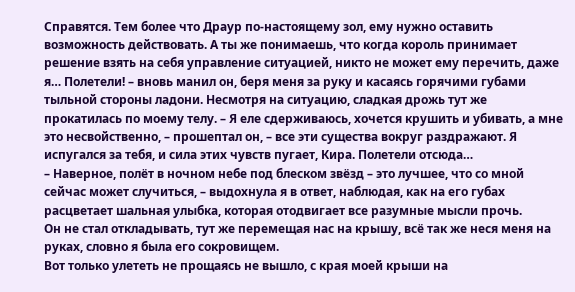Справятся. Тем более что Драур по-настоящему зол, ему нужно оставить возможность действовать. А ты же понимаешь, что когда король принимает решение взять на себя управление ситуацией, никто не может ему перечить, даже я… Полетели! – вновь манил он, беря меня за руку и касаясь горячими губами тыльной стороны ладони. Несмотря на ситуацию, сладкая дрожь тут же прокатилась по моему телу. – Я еле сдерживаюсь, хочется крушить и убивать, а мне это несвойственно, – прошептал он, – все эти существа вокруг раздражают. Я испугался за тебя, и сила этих чувств пугает, Кира. Полетели отсюда…
– Наверное, полёт в ночном небе под блеском звёзд – это лучшее, что со мной сейчас может случиться, – выдохнула я в ответ, наблюдая, как на его губах расцветает шальная улыбка, которая отодвигает все разумные мысли прочь.
Он не стал откладывать, тут же перемещая нас на крышу, всё так же неся меня на руках, словно я была его сокровищем.
Вот только улететь не прощаясь не вышло, с края моей крыши на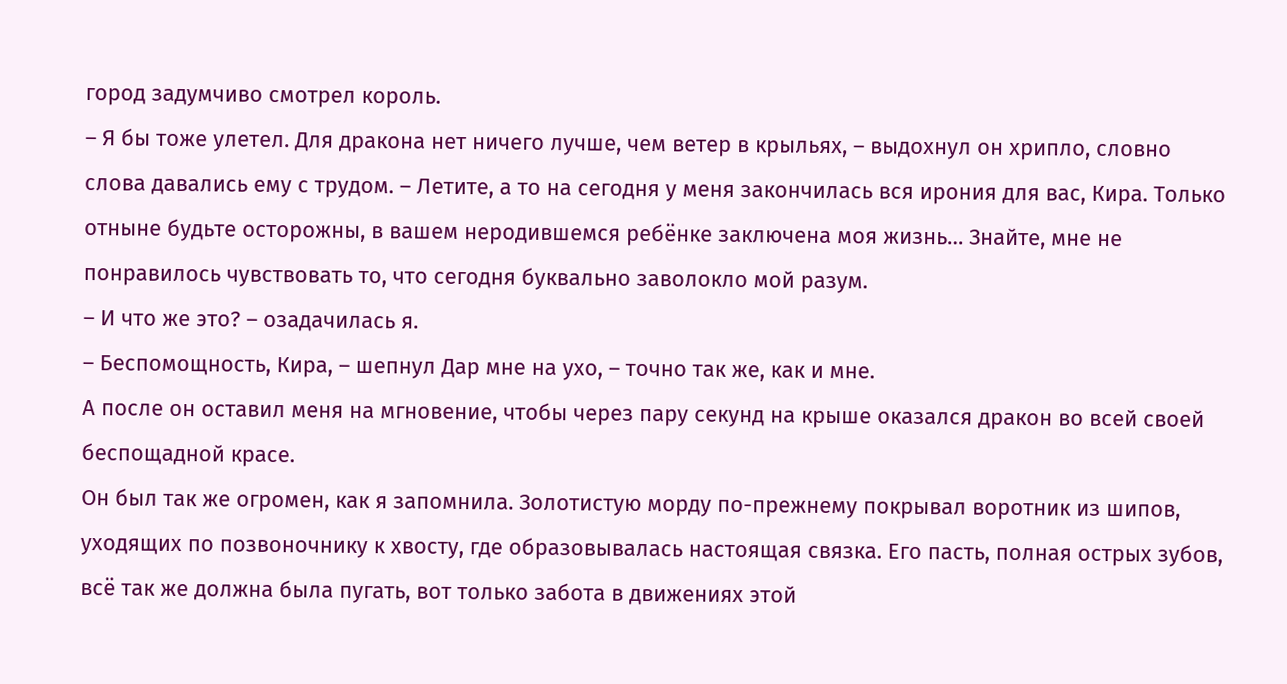город задумчиво смотрел король.
– Я бы тоже улетел. Для дракона нет ничего лучше, чем ветер в крыльях, – выдохнул он хрипло, словно слова давались ему с трудом. – Летите, а то на сегодня у меня закончилась вся ирония для вас, Кира. Только отныне будьте осторожны, в вашем неродившемся ребёнке заключена моя жизнь… Знайте, мне не понравилось чувствовать то, что сегодня буквально заволокло мой разум.
– И что же это? – озадачилась я.
– Беспомощность, Кира, – шепнул Дар мне на ухо, – точно так же, как и мне.
А после он оставил меня на мгновение, чтобы через пару секунд на крыше оказался дракон во всей своей беспощадной красе.
Он был так же огромен, как я запомнила. Золотистую морду по-прежнему покрывал воротник из шипов, уходящих по позвоночнику к хвосту, где образовывалась настоящая связка. Его пасть, полная острых зубов, всё так же должна была пугать, вот только забота в движениях этой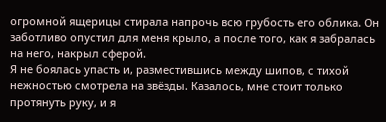огромной ящерицы стирала напрочь всю грубость его облика. Он заботливо опустил для меня крыло, а после того, как я забралась на него, накрыл сферой.
Я не боялась упасть и, разместившись между шипов, с тихой нежностью смотрела на звёзды. Казалось, мне стоит только протянуть руку, и я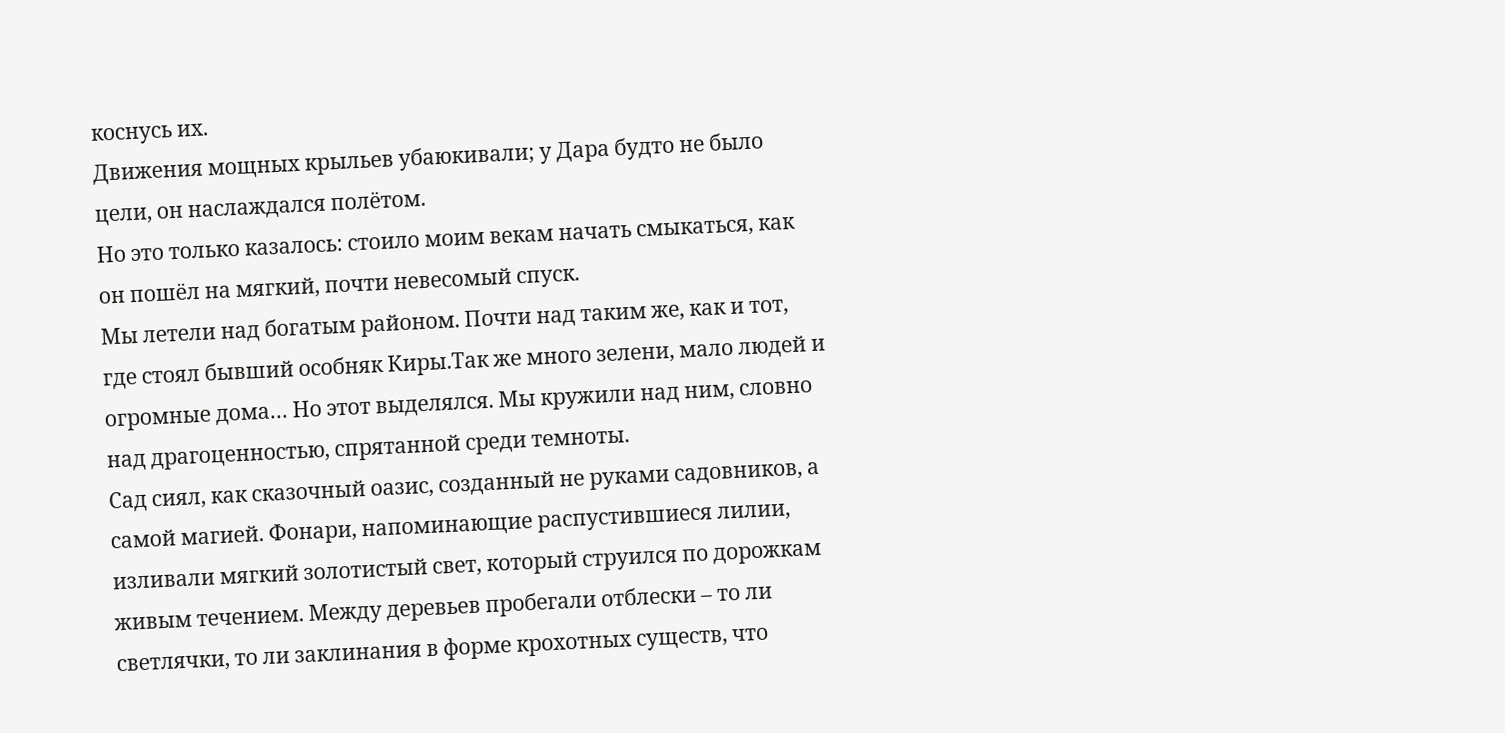коснусь их.
Движения мощных крыльев убаюкивали; у Дара будто не было цели, он наслаждался полётом.
Но это только казалось: стоило моим векам начать смыкаться, как он пошёл на мягкий, почти невесомый спуск.
Мы летели над богатым районом. Почти над таким же, как и тот, где стоял бывший особняк Киры.Так же много зелени, мало людей и огромные дома… Но этот выделялся. Мы кружили над ним, словно над драгоценностью, спрятанной среди темноты.
Сад сиял, как сказочный оазис, созданный не руками садовников, а самой магией. Фонари, напоминающие распустившиеся лилии, изливали мягкий золотистый свет, который струился по дорожкам живым течением. Между деревьев пробегали отблески – то ли светлячки, то ли заклинания в форме крохотных существ, что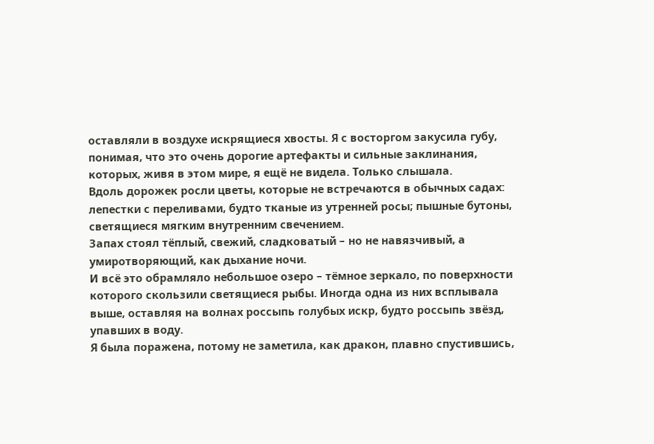оставляли в воздухе искрящиеся хвосты. Я с восторгом закусила губу, понимая, что это очень дорогие артефакты и сильные заклинания, которых, живя в этом мире, я ещё не видела. Только слышала.
Вдоль дорожек росли цветы, которые не встречаются в обычных садах: лепестки с переливами, будто тканые из утренней росы; пышные бутоны, светящиеся мягким внутренним свечением.
Запах стоял тёплый, свежий, сладковатый – но не навязчивый, а умиротворяющий, как дыхание ночи.
И всё это обрамляло небольшое озеро – тёмное зеркало, по поверхности которого скользили светящиеся рыбы. Иногда одна из них всплывала выше, оставляя на волнах россыпь голубых искр, будто россыпь звёзд, упавших в воду.
Я была поражена, потому не заметила, как дракон, плавно спустившись,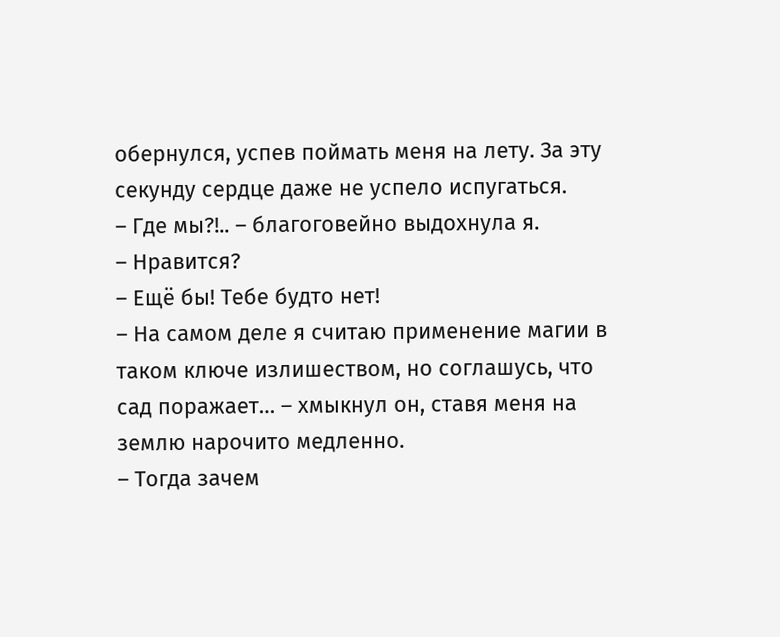обернулся, успев поймать меня на лету. За эту секунду сердце даже не успело испугаться.
– Где мы?!.. – благоговейно выдохнула я.
– Нравится?
– Ещё бы! Тебе будто нет!
– На самом деле я считаю применение магии в таком ключе излишеством, но соглашусь, что сад поражает… – хмыкнул он, ставя меня на землю нарочито медленно.
– Тогда зачем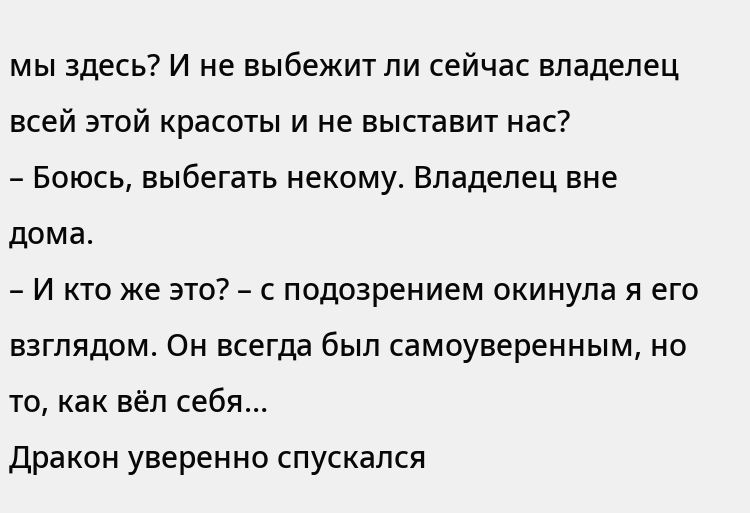мы здесь? И не выбежит ли сейчас владелец всей этой красоты и не выставит нас?
– Боюсь, выбегать некому. Владелец вне дома.
– И кто же это? – с подозрением окинула я его взглядом. Он всегда был самоуверенным, но то, как вёл себя…
Дракон уверенно спускался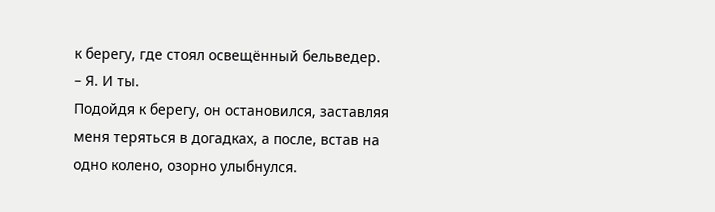к берегу, где стоял освещённый бельведер.
– Я. И ты.
Подойдя к берегу, он остановился, заставляя меня теряться в догадках, а после, встав на одно колено, озорно улыбнулся.